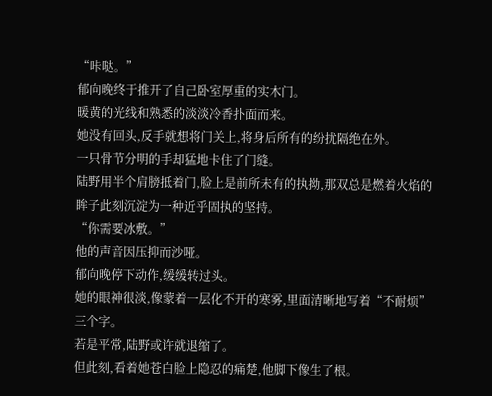“咔哒。”
郁向晚终于推开了自己卧室厚重的实木门。
暖黄的光线和熟悉的淡淡冷香扑面而来。
她没有回头,反手就想将门关上,将身后所有的纷扰隔绝在外。
一只骨节分明的手却猛地卡住了门缝。
陆野用半个肩膀抵着门,脸上是前所未有的执拗,那双总是燃着火焰的眸子此刻沉淀为一种近乎固执的坚持。
“你需要冰敷。”
他的声音因压抑而沙哑。
郁向晚停下动作,缓缓转过头。
她的眼神很淡,像蒙着一层化不开的寒雾,里面清晰地写着“不耐烦”三个字。
若是平常,陆野或许就退缩了。
但此刻,看着她苍白脸上隐忍的痛楚,他脚下像生了根。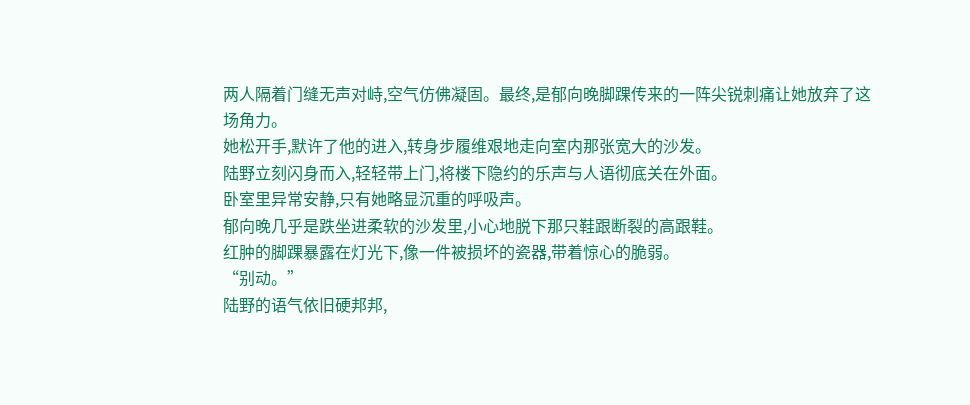两人隔着门缝无声对峙,空气仿佛凝固。最终,是郁向晚脚踝传来的一阵尖锐刺痛让她放弃了这场角力。
她松开手,默许了他的进入,转身步履维艰地走向室内那张宽大的沙发。
陆野立刻闪身而入,轻轻带上门,将楼下隐约的乐声与人语彻底关在外面。
卧室里异常安静,只有她略显沉重的呼吸声。
郁向晚几乎是跌坐进柔软的沙发里,小心地脱下那只鞋跟断裂的高跟鞋。
红肿的脚踝暴露在灯光下,像一件被损坏的瓷器,带着惊心的脆弱。
“别动。”
陆野的语气依旧硬邦邦,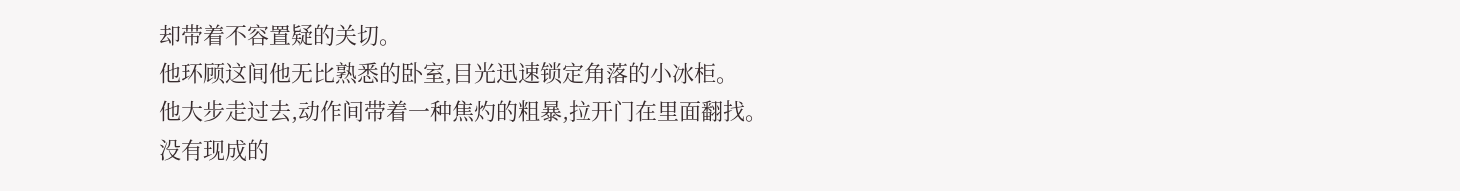却带着不容置疑的关切。
他环顾这间他无比熟悉的卧室,目光迅速锁定角落的小冰柜。
他大步走过去,动作间带着一种焦灼的粗暴,拉开门在里面翻找。
没有现成的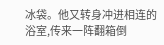冰袋。他又转身冲进相连的浴室,传来一阵翻箱倒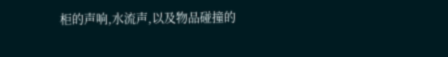柜的声响,水流声,以及物品碰撞的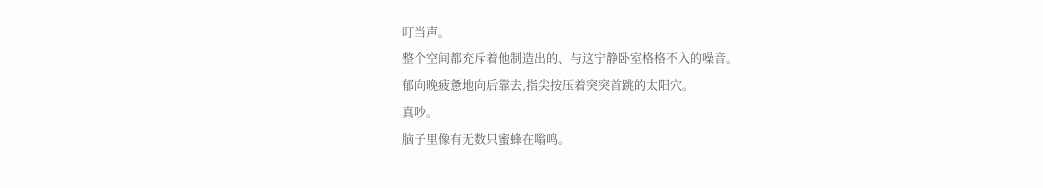叮当声。
整个空间都充斥着他制造出的、与这宁静卧室格格不入的噪音。
郁向晚疲惫地向后靠去,指尖按压着突突首跳的太阳穴。
真吵。
脑子里像有无数只蜜蜂在嗡鸣。